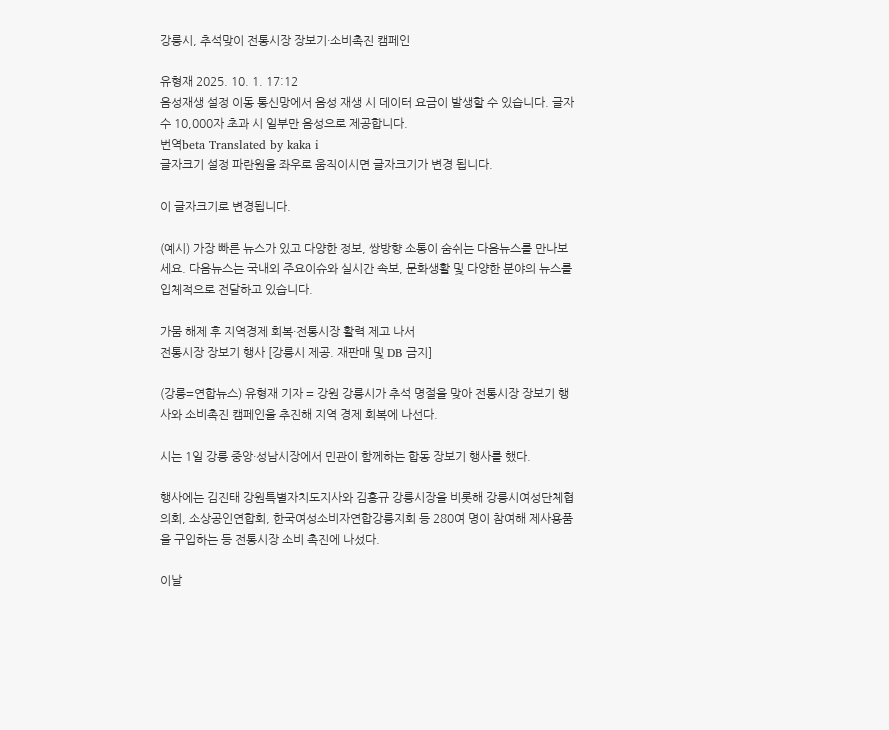강릉시, 추석맞이 전통시장 장보기·소비촉진 캠페인

유형재 2025. 10. 1. 17:12
음성재생 설정 이동 통신망에서 음성 재생 시 데이터 요금이 발생할 수 있습니다. 글자 수 10,000자 초과 시 일부만 음성으로 제공합니다.
번역beta Translated by kaka i
글자크기 설정 파란원을 좌우로 움직이시면 글자크기가 변경 됩니다.

이 글자크기로 변경됩니다.

(예시) 가장 빠른 뉴스가 있고 다양한 정보, 쌍방향 소통이 숨쉬는 다음뉴스를 만나보세요. 다음뉴스는 국내외 주요이슈와 실시간 속보, 문화생활 및 다양한 분야의 뉴스를 입체적으로 전달하고 있습니다.

가뭄 해제 후 지역경제 회복·전통시장 활력 제고 나서
전통시장 장보기 행사 [강릉시 제공. 재판매 및 DB 금지]

(강릉=연합뉴스) 유형재 기자 = 강원 강릉시가 추석 명절을 맞아 전통시장 장보기 행사와 소비촉진 캠페인을 추진해 지역 경제 회복에 나선다.

시는 1일 강릉 중앙·성남시장에서 민관이 함께하는 합동 장보기 행사를 했다.

행사에는 김진태 강원특별자치도지사와 김홍규 강릉시장을 비롯해 강릉시여성단체협의회, 소상공인연합회, 한국여성소비자연합강릉지회 등 280여 명이 참여해 제사용품을 구입하는 등 전통시장 소비 촉진에 나섰다.

이날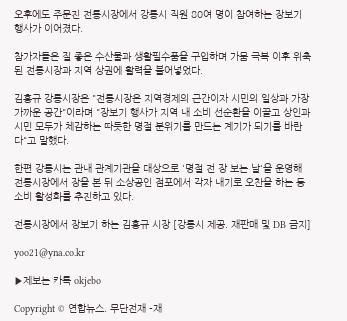오후에도 주문진 전통시장에서 강릉시 직원 80여 명이 참여하는 장보기 행사가 이어졌다.

참가자들은 질 좋은 수산물과 생활필수품을 구입하며 가뭄 극복 이후 위축된 전통시장과 지역 상권에 활력을 불어넣었다.

김홍규 강릉시장은 "전통시장은 지역경제의 근간이자 시민의 일상과 가장 가까운 공간"이라며 "장보기 행사가 지역 내 소비 선순환을 이끌고 상인과 시민 모두가 체감하는 따듯한 명절 분위기를 만드는 계기가 되기를 바란다"고 말했다.

한편 강릉시는 관내 관계기관을 대상으로 '명절 전 장 보는 날'을 운영해 전통시장에서 장을 본 뒤 소상공인 점포에서 각자 내기로 오찬을 하는 등 소비 활성화를 추진하고 있다.

전통시장에서 장보기 하는 김홍규 시장 [강릉시 제공. 재판매 및 DB 금지]

yoo21@yna.co.kr

▶제보는 카톡 okjebo

Copyright © 연합뉴스. 무단전재 -재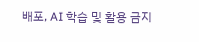배포, AI 학습 및 활용 금지